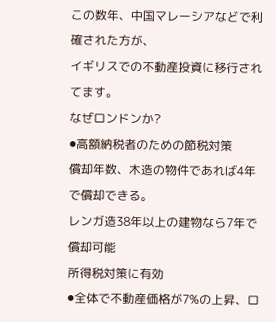この数年、中国マレーシアなどで利確された方が、
イギリスでの不動産投資に移行されてます。
なぜロンドンか?
⚫高額納税者のための節税対策
償却年数、木造の物件であれば4年で償却できる。
レンガ造38年以上の建物なら7年で償却可能
所得税対策に有効
⚫全体で不動産価格が7%の上昇、ロ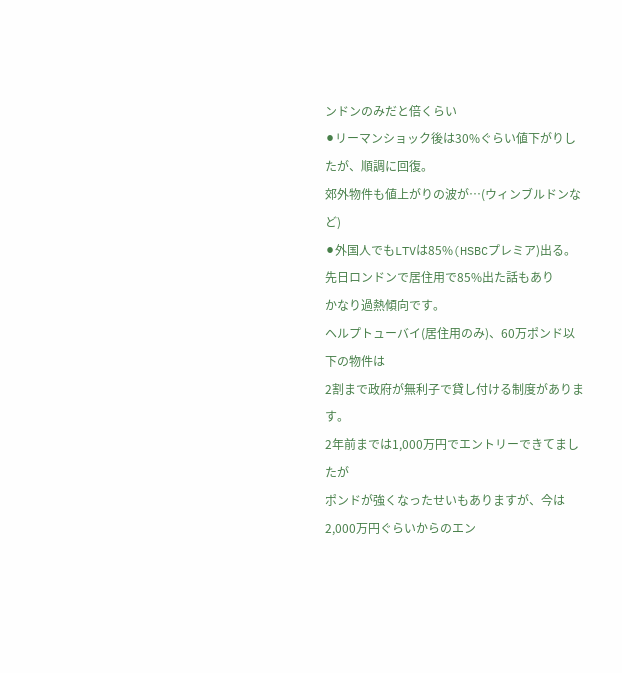ンドンのみだと倍くらい
⚫リーマンショック後は30%ぐらい値下がりしたが、順調に回復。
郊外物件も値上がりの波が…(ウィンブルドンなど)
⚫外国人でもLTVは85%(HSBCプレミア)出る。
先日ロンドンで居住用で85%出た話もあり
かなり過熱傾向です。
ヘルプトューバイ(居住用のみ)、60万ポンド以下の物件は
2割まで政府が無利子で貸し付ける制度があります。
2年前までは1,000万円でエントリーできてましたが
ポンドが強くなったせいもありますが、今は2,000万円ぐらいからのエン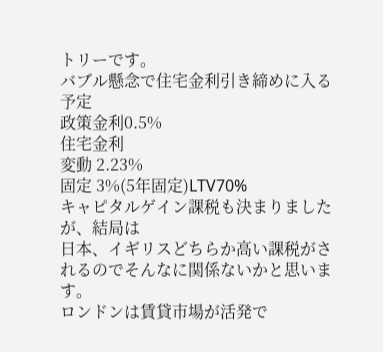トリーです。
バブル懸念で住宅金利引き締めに入る予定
政策金利0.5%
住宅金利
変動 2.23%
固定 3%(5年固定)LTV70%
キャピタルゲイン課税も決まりましたが、結局は
日本、イギリスどちらか高い課税がされるのでそんなに関係ないかと思います。
ロンドンは賃貸市場が活発で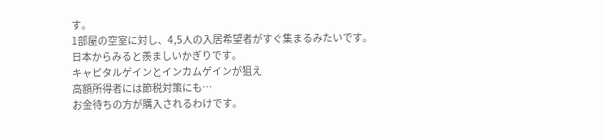す。
1部屋の空室に対し、4,5人の入居希望者がすぐ集まるみたいです。
日本からみると羨ましいかぎりです。
キャピタルゲインとインカムゲインが狙え
高額所得者には節税対策にも…
お金待ちの方が購入されるわけです。